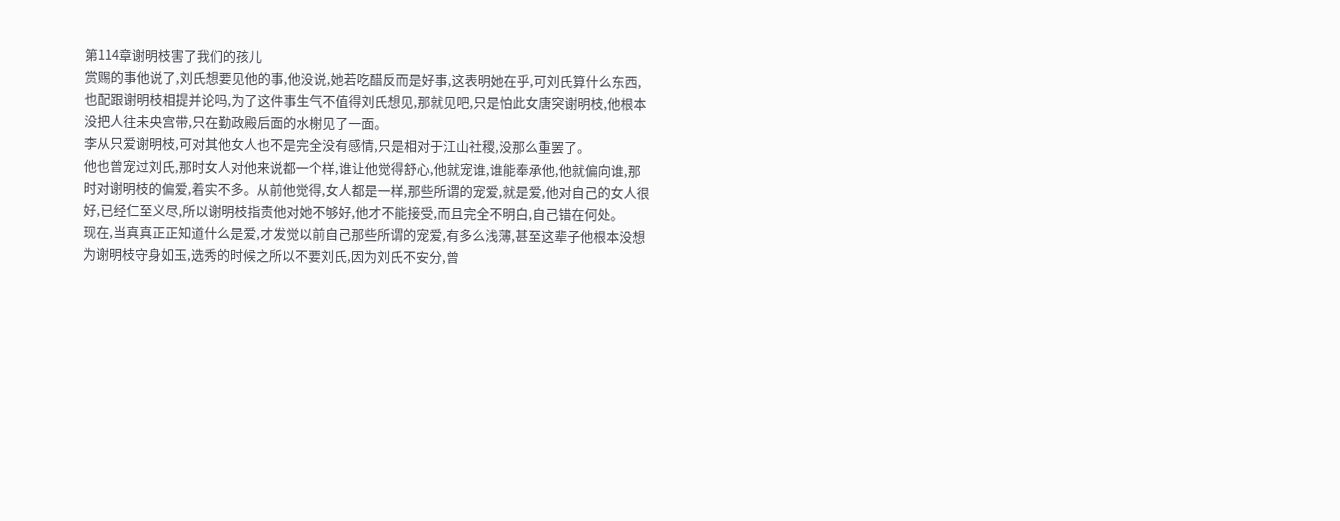第114章谢明枝害了我们的孩儿
赏赐的事他说了,刘氏想要见他的事,他没说,她若吃醋反而是好事,这表明她在乎,可刘氏算什么东西,也配跟谢明枝相提并论吗,为了这件事生气不值得刘氏想见,那就见吧,只是怕此女唐突谢明枝,他根本没把人往未央宫带,只在勤政殿后面的水榭见了一面。
李从只爱谢明枝,可对其他女人也不是完全没有感情,只是相对于江山社稷,没那么重罢了。
他也曾宠过刘氏,那时女人对他来说都一个样,谁让他觉得舒心,他就宠谁,谁能奉承他,他就偏向谁,那时对谢明枝的偏爱,着实不多。从前他觉得,女人都是一样,那些所谓的宠爱,就是爱,他对自己的女人很好,已经仁至义尽,所以谢明枝指责他对她不够好,他才不能接受,而且完全不明白,自己错在何处。
现在,当真真正正知道什么是爱,才发觉以前自己那些所谓的宠爱,有多么浅薄,甚至这辈子他根本没想为谢明枝守身如玉,选秀的时候之所以不要刘氏,因为刘氏不安分,曾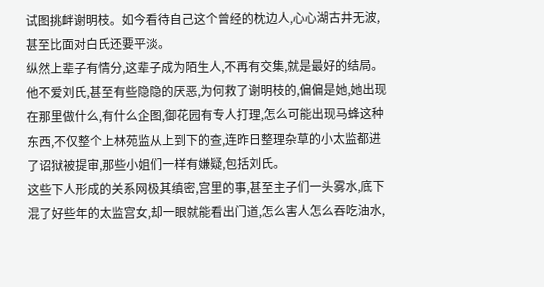试图挑衅谢明枝。如今看待自己这个曾经的枕边人,心心湖古井无波,甚至比面对白氏还要平淡。
纵然上辈子有情分,这辈子成为陌生人,不再有交集,就是最好的结局。他不爱刘氏,甚至有些隐隐的厌恶,为何救了谢明枝的,偏偏是她,她出现在那里做什么,有什么企图,御花园有专人打理,怎么可能出现马蜂这种东西,不仅整个上林苑监从上到下的查,连昨日整理杂草的小太监都进了诏狱被提审,那些小姐们一样有嫌疑,包括刘氏。
这些下人形成的关系网极其缜密,宫里的事,甚至主子们一头雾水,底下混了好些年的太监宫女,却一眼就能看出门道,怎么害人怎么吞吃油水,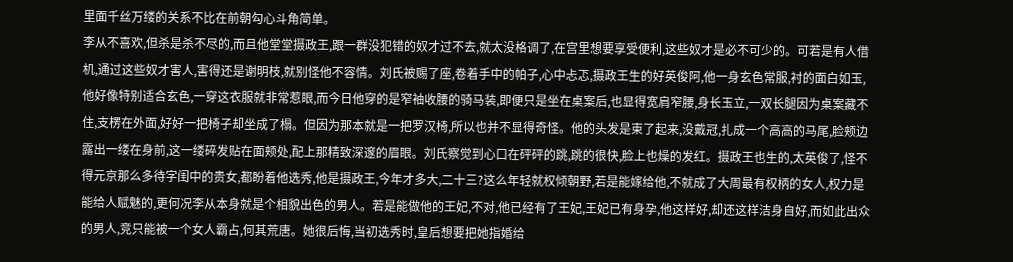里面千丝万缕的关系不比在前朝勾心斗角简单。
李从不喜欢,但杀是杀不尽的,而且他堂堂摄政王,跟一群没犯错的奴才过不去,就太没格调了,在宫里想要享受便利,这些奴才是必不可少的。可若是有人借机,通过这些奴才害人,害得还是谢明枝,就别怪他不容情。刘氏被赐了座,卷着手中的帕子,心中忐忑,摄政王生的好英俊阿,他一身玄色常服,衬的面白如玉,他好像特别适合玄色,一穿这衣服就非常惹眼,而今日他穿的是窄袖收腰的骑马装,即便只是坐在桌案后,也显得宽肩窄腰,身长玉立,一双长腿因为桌案藏不住,支楞在外面,好好一把椅子却坐成了榻。但因为那本就是一把罗汉椅,所以也并不显得奇怪。他的头发是束了起来,没戴冠,扎成一个高高的马尾,脸颊边露出一缕在身前,这一缕碎发贴在面颊处,配上那精致深邃的眉眼。刘氏察觉到心口在砰砰的跳,跳的很快,脸上也燥的发红。摄政王也生的,太英俊了,怪不得元京那么多待字闺中的贵女,都盼着他选秀,他是摄政王,今年才多大,二十三?这么年轻就权倾朝野,若是能嫁给他,不就成了大周最有权柄的女人,权力是能给人赋魅的,更何况李从本身就是个相貌出色的男人。若是能做他的王妃,不对,他已经有了王妃,王妃已有身孕,他这样好,却还这样洁身自好,而如此出众的男人,竞只能被一个女人霸占,何其荒唐。她很后悔,当初选秀时,皇后想要把她指婚给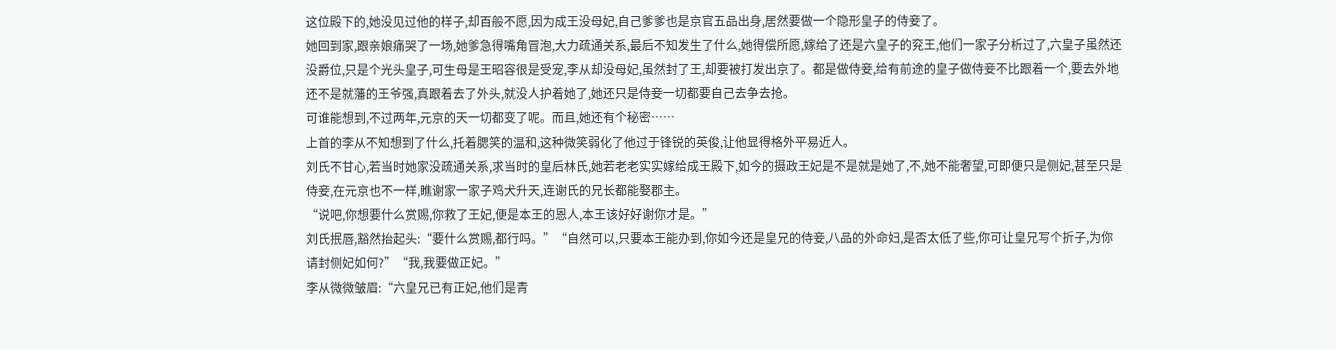这位殿下的,她没见过他的样子,却百般不愿,因为成王没母妃,自己爹爹也是京官五品出身,居然要做一个隐形皇子的侍妾了。
她回到家,跟亲娘痛哭了一场,她爹急得嘴角冒泡,大力疏通关系,最后不知发生了什么,她得偿所愿,嫁给了还是六皇子的兖王,他们一家子分析过了,六皇子虽然还没爵位,只是个光头皇子,可生母是王昭容很是受宠,李从却没母妃,虽然封了王,却要被打发出京了。都是做侍妾,给有前途的皇子做侍妾不比跟着一个,要去外地还不是就藩的王爷强,真跟着去了外头,就没人护着她了,她还只是侍妾一切都要自己去争去抢。
可谁能想到,不过两年,元京的天一切都变了呢。而且,她还有个秘密……
上首的李从不知想到了什么,托着腮笑的温和,这种微笑弱化了他过于锋锐的英俊,让他显得格外平易近人。
刘氏不甘心,若当时她家没疏通关系,求当时的皇后林氏,她若老老实实嫁给成王殿下,如今的摄政王妃是不是就是她了,不,她不能奢望,可即便只是侧妃,甚至只是侍妾,在元京也不一样,瞧谢家一家子鸡犬升天,连谢氏的兄长都能娶郡主。
“说吧,你想要什么赏赐,你救了王妃,便是本王的恩人,本王该好好谢你才是。”
刘氏抿唇,豁然抬起头:“要什么赏赐,都行吗。”“自然可以,只要本王能办到,你如今还是皇兄的侍妾,八品的外命妇,是否太低了些,你可让皇兄写个折子,为你请封侧妃如何?”“我,我要做正妃。”
李从微微皱眉:“六皇兄已有正妃,他们是青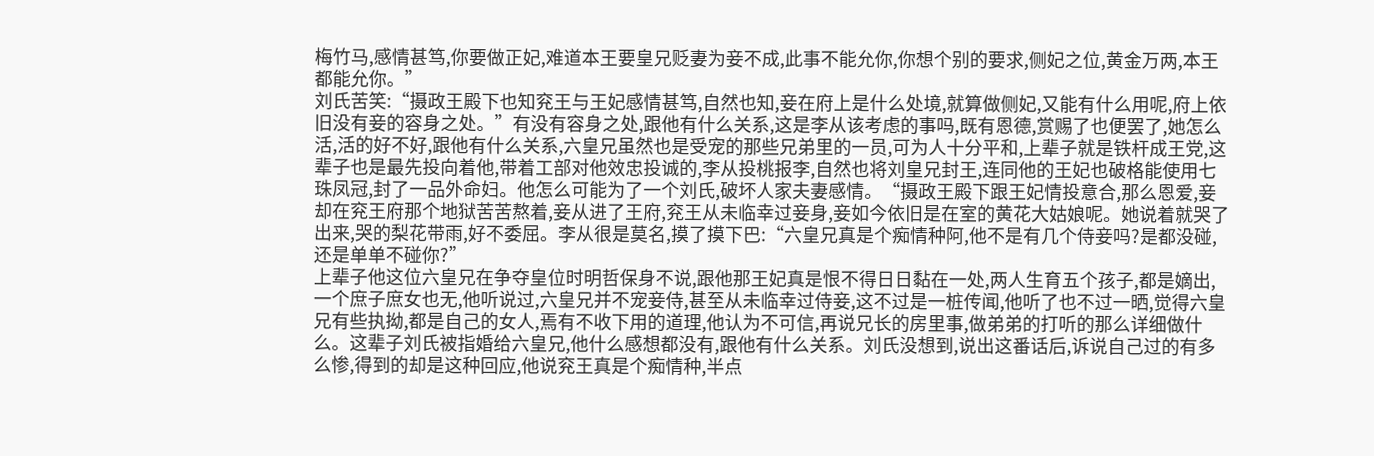梅竹马,感情甚笃,你要做正妃,难道本王要皇兄贬妻为妾不成,此事不能允你,你想个别的要求,侧妃之位,黄金万两,本王都能允你。”
刘氏苦笑:“摄政王殿下也知兖王与王妃感情甚笃,自然也知,妾在府上是什么处境,就算做侧妃,又能有什么用呢,府上依旧没有妾的容身之处。”有没有容身之处,跟他有什么关系,这是李从该考虑的事吗,既有恩德,赏赐了也便罢了,她怎么活,活的好不好,跟他有什么关系,六皇兄虽然也是受宠的那些兄弟里的一员,可为人十分平和,上辈子就是铁杆成王党,这辈子也是最先投向着他,带着工部对他效忠投诚的,李从投桃报李,自然也将刘皇兄封王,连同他的王妃也破格能使用七珠凤冠,封了一品外命妇。他怎么可能为了一个刘氏,破坏人家夫妻感情。“摄政王殿下跟王妃情投意合,那么恩爱,妾却在兖王府那个地狱苦苦熬着,妾从进了王府,兖王从未临幸过妾身,妾如今依旧是在室的黄花大姑娘呢。她说着就哭了出来,哭的梨花带雨,好不委屈。李从很是莫名,摸了摸下巴:“六皇兄真是个痴情种阿,他不是有几个侍妾吗?是都没碰,还是单单不碰你?”
上辈子他这位六皇兄在争夺皇位时明哲保身不说,跟他那王妃真是恨不得日日黏在一处,两人生育五个孩子,都是嫡出,一个庶子庶女也无,他听说过,六皇兄并不宠妾侍,甚至从未临幸过侍妾,这不过是一桩传闻,他听了也不过一晒,觉得六皇兄有些执拗,都是自己的女人,焉有不收下用的道理,他认为不可信,再说兄长的房里事,做弟弟的打听的那么详细做什么。这辈子刘氏被指婚给六皇兄,他什么感想都没有,跟他有什么关系。刘氏没想到,说出这番话后,诉说自己过的有多么惨,得到的却是这种回应,他说兖王真是个痴情种,半点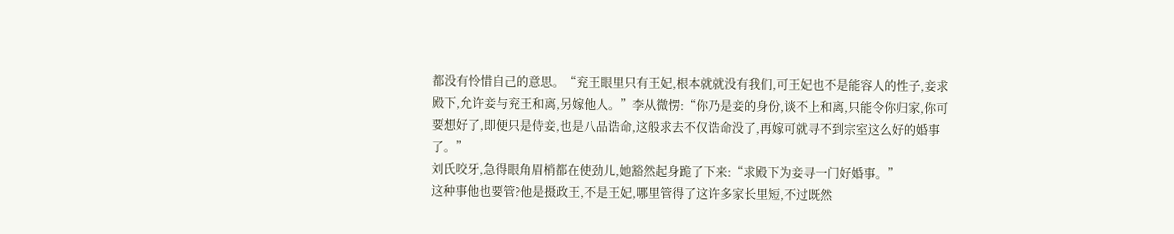都没有怜惜自己的意思。“兖王眼里只有王妃,根本就就没有我们,可王妃也不是能容人的性子,妾求殿下,允许妾与兖王和离,另嫁他人。”李从微愣:“你乃是妾的身份,谈不上和离,只能令你归家,你可要想好了,即便只是侍妾,也是八品诰命,这般求去不仅诰命没了,再嫁可就寻不到宗室这么好的婚事了。”
刘氏咬牙,急得眼角眉梢都在使劲儿,她豁然起身跪了下来:“求殿下为妾寻一门好婚事。”
这种事他也要管?他是摄政王,不是王妃,哪里管得了这许多家长里短,不过既然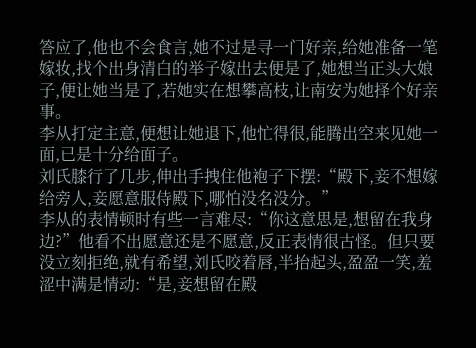答应了,他也不会食言,她不过是寻一门好亲,给她准备一笔嫁妆,找个出身清白的举子嫁出去便是了,她想当正头大娘子,便让她当是了,若她实在想攀高枝,让南安为她择个好亲事。
李从打定主意,便想让她退下,他忙得很,能腾出空来见她一面,已是十分给面子。
刘氏膝行了几步,伸出手拽住他袍子下摆:“殿下,妾不想嫁给旁人,妾愿意服侍殿下,哪怕没名没分。”
李从的表情顿时有些一言难尽:“你这意思是,想留在我身边?”他看不出愿意还是不愿意,反正表情很古怪。但只要没立刻拒绝,就有希望,刘氏咬着唇,半抬起头,盈盈一笑,羞涩中满是情动:“是,妾想留在殿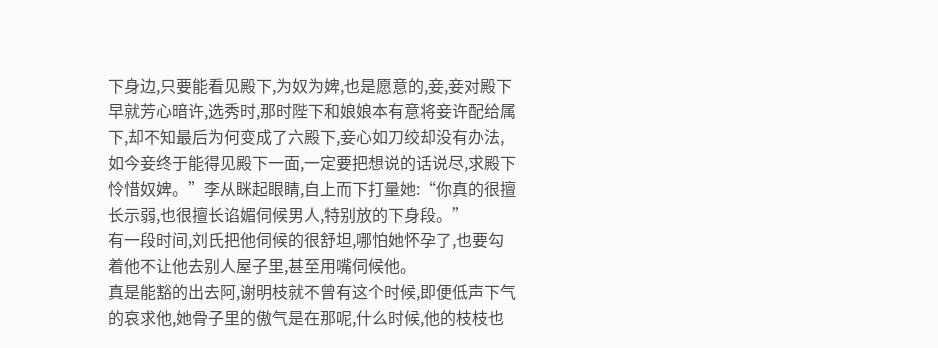下身边,只要能看见殿下,为奴为婢,也是愿意的,妾,妾对殿下早就芳心暗许,选秀时,那时陛下和娘娘本有意将妾许配给属下,却不知最后为何变成了六殿下,妾心如刀绞却没有办法,如今妾终于能得见殿下一面,一定要把想说的话说尽,求殿下怜惜奴婢。”李从眯起眼睛,自上而下打量她:“你真的很擅长示弱,也很擅长谄媚伺候男人,特别放的下身段。”
有一段时间,刘氏把他伺候的很舒坦,哪怕她怀孕了,也要勾着他不让他去别人屋子里,甚至用嘴伺候他。
真是能豁的出去阿,谢明枝就不曾有这个时候,即便低声下气的哀求他,她骨子里的傲气是在那呢,什么时候,他的枝枝也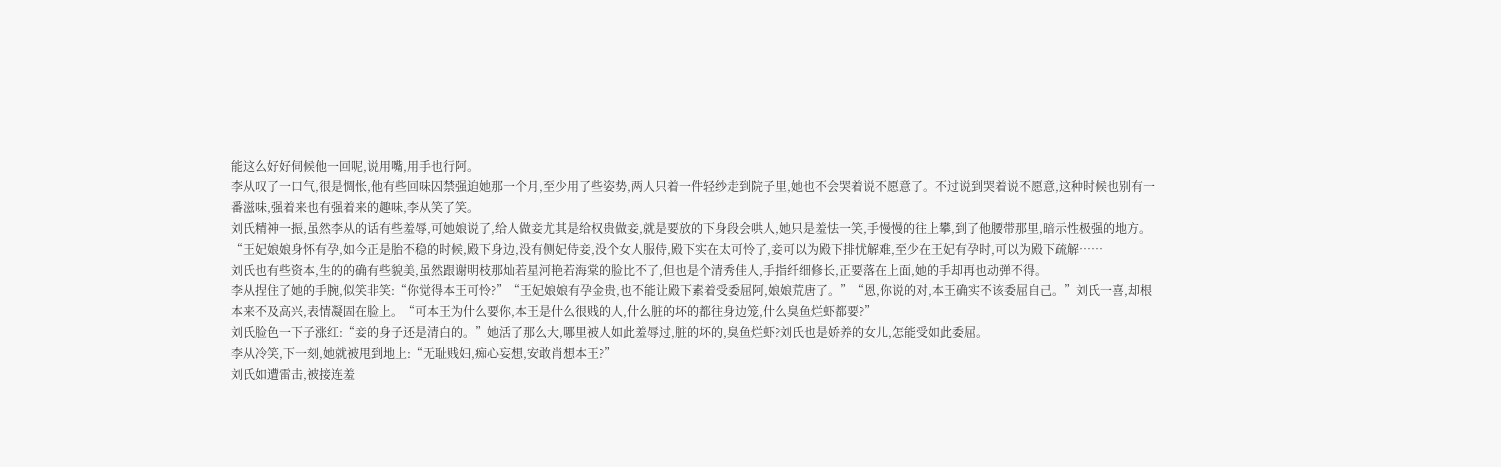能这么好好伺候他一回呢,说用嘴,用手也行阿。
李从叹了一口气,很是惆怅,他有些回味囚禁强迫她那一个月,至少用了些姿势,两人只着一件轻纱走到院子里,她也不会哭着说不愿意了。不过说到哭着说不愿意,这种时候也别有一番滋味,强着来也有强着来的趣味,李从笑了笑。
刘氏精神一振,虽然李从的话有些羞辱,可她娘说了,给人做妾尤其是给权贵做妾,就是要放的下身段会哄人,她只是羞怯一笑,手慢慢的往上攀,到了他腰带那里,暗示性极强的地方。
“王妃娘娘身怀有孕,如今正是胎不稳的时候,殿下身边,没有侧妃侍妾,没个女人服侍,殿下实在太可怜了,妾可以为殿下排忧解难,至少在王妃有孕时,可以为殿下疏解……
刘氏也有些资本,生的的确有些貌美,虽然跟谢明枝那灿若星河艳若海棠的脸比不了,但也是个清秀佳人,手指纤细修长,正要落在上面,她的手却再也动弹不得。
李从捏住了她的手腕,似笑非笑:“你觉得本王可怜?”“王妃娘娘有孕金贵,也不能让殿下素着受委屈阿,娘娘荒唐了。”“恩,你说的对,本王确实不该委屈自己。”刘氏一喜,却根本来不及高兴,表情凝固在脸上。“可本王为什么要你,本王是什么很贱的人,什么脏的坏的都往身边笼,什么臭鱼烂虾都要?”
刘氏脸色一下子涨红:“妾的身子还是清白的。”她活了那么大,哪里被人如此羞辱过,脏的坏的,臭鱼烂虾?刘氏也是娇养的女儿,怎能受如此委屈。
李从冷笑,下一刻,她就被甩到地上:“无耻贱妇,痴心妄想,安敢肖想本王?”
刘氏如遭雷击,被接连羞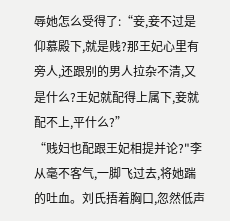辱她怎么受得了:“妾,妾不过是仰慕殿下,就是贱?那王妃心里有旁人,还跟别的男人拉杂不清,又是什么?王妃就配得上属下,妾就配不上,平什么?”
“贱妇也配跟王妃相提并论?"李从毫不客气,一脚飞过去,将她踹的吐血。刘氏捂着胸口,忽然低声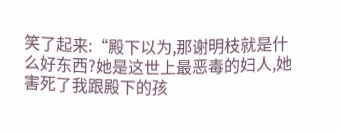笑了起来:“殿下以为,那谢明枝就是什么好东西?她是这世上最恶毒的妇人,她害死了我跟殿下的孩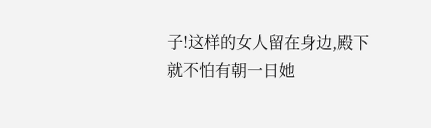子!这样的女人留在身边,殿下就不怕有朝一日她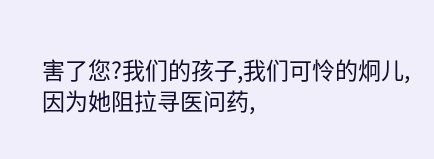害了您?我们的孩子,我们可怜的炯儿,因为她阻拉寻医问药,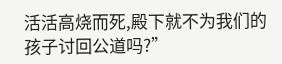活活高烧而死,殿下就不为我们的孩子讨回公道吗?”